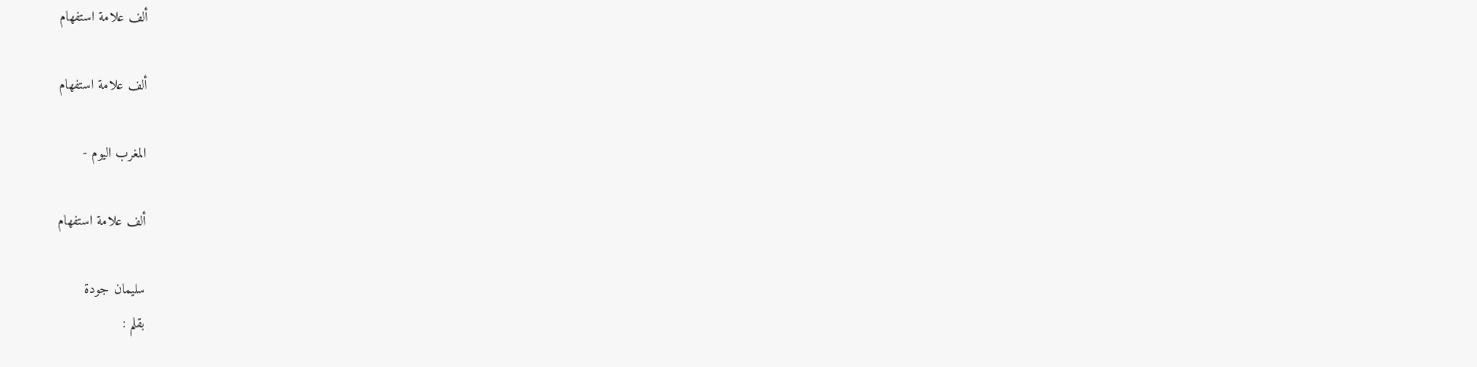ألف علامة استفهام

ألف علامة استفهام

المغرب اليوم -

ألف علامة استفهام

سليمان جودة
بقلم :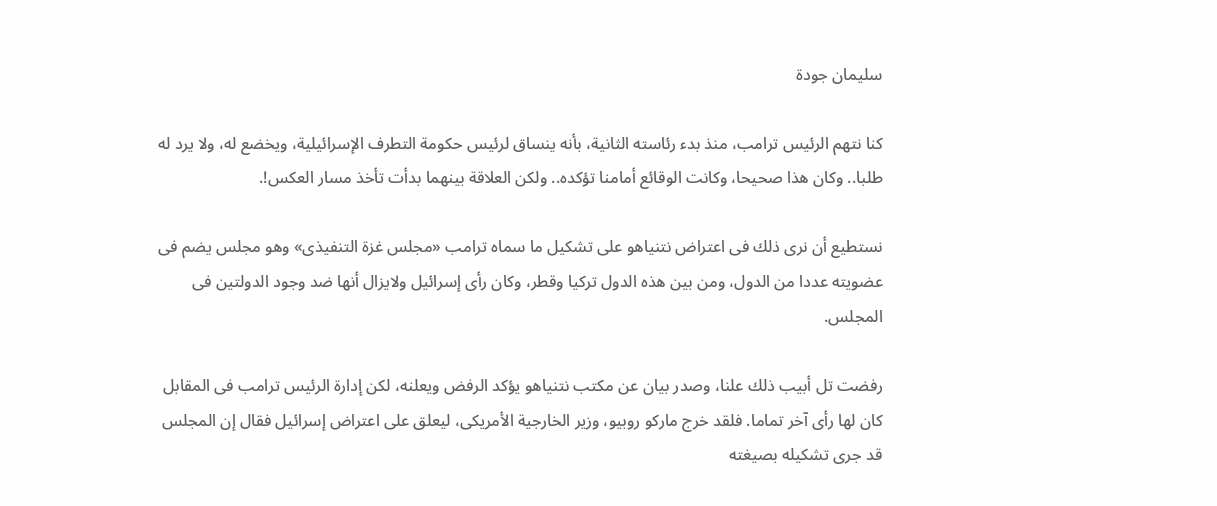سليمان جودة

كنا نتهم الرئيس ترامب، منذ بدء رئاسته الثانية، بأنه ينساق لرئيس حكومة التطرف الإسرائيلية، ويخضع له، ولا يرد له طلبا.. وكان هذا صحيحا، وكانت الوقائع أمامنا تؤكده.. ولكن العلاقة بينهما بدأت تأخذ مسار العكس!.

نستطيع أن نرى ذلك فى اعتراض نتنياهو على تشكيل ما سماه ترامب «مجلس غزة التنفيذى» وهو مجلس يضم فى عضويته عددا من الدول، ومن بين هذه الدول تركيا وقطر، وكان رأى إسرائيل ولايزال أنها ضد وجود الدولتين فى المجلس.

رفضت تل أبيب ذلك علنا، وصدر بيان عن مكتب نتنياهو يؤكد الرفض ويعلنه، لكن إدارة الرئيس ترامب فى المقابل كان لها رأى آخر تماما. فلقد خرج ماركو روبيو، وزير الخارجية الأمريكى، ليعلق على اعتراض إسرائيل فقال إن المجلس قد جرى تشكيله بصيغته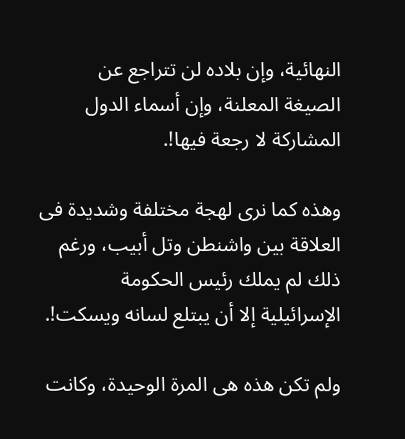النهائية، وإن بلاده لن تتراجع عن الصيغة المعلنة، وإن أسماء الدول المشاركة لا رجعة فيها!.

وهذه كما نرى لهجة مختلفة وشديدة فى العلاقة بين واشنطن وتل أبيب، ورغم ذلك لم يملك رئيس الحكومة الإسرائيلية إلا أن يبتلع لسانه ويسكت!.

ولم تكن هذه هى المرة الوحيدة، وكانت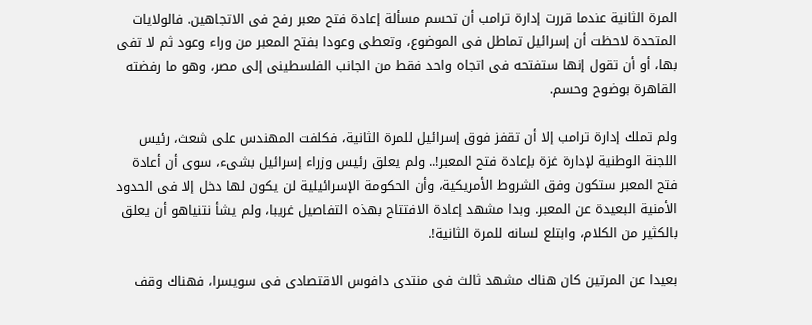المرة الثانية عندما قررت إدارة ترامب أن تحسم مسألة إعادة فتح معبر رفح فى الاتجاهين. فالولايات المتحدة لاحظت أن إسرائيل تماطل فى الموضوع، وتعطى وعودا بفتح المعبر من وراء وعود ثم لا تفى بها، أو أن تقول إنها ستفتحه فى اتجاه واحد فقط من الجانب الفلسطينى إلى مصر، وهو ما رفضته القاهرة بوضوح وحسم.

ولم تملك إدارة ترامب إلا أن تقفز فوق إسرائيل للمرة الثانية، فكلفت المهندس على شعث، رئيس اللجنة الوطنية لإدارة غزة بإعادة فتح المعبر!.. ولم يعلق رئيس وزراء إسرائيل بشىء، سوى أن أعادة فتح المعبر ستكون وفق الشروط الأمريكية، وأن الحكومة الإسرائيلية لن يكون لها دخل إلا فى الحدود الأمنية البعيدة عن المعبر. وبدا مشهد إعادة الافتتاح بهذه التفاصيل غريبا، ولم يشأ نتنياهو أن يعلق بالكثير من الكلام، وابتلع لسانه للمرة الثانية!.

بعيدا عن المرتين كان هناك مشهد ثالث فى منتدى دافوس الاقتصادى فى سويسرا، فهناك وقف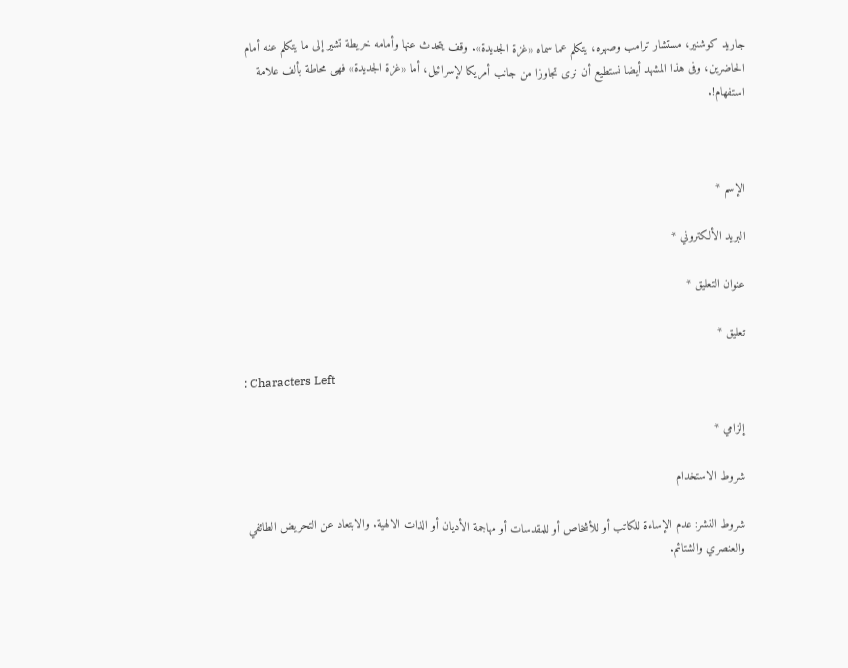جاريد كوشنير، مستشار ترامب وصهره، يتكلم عما سماه «غزة الجديدة». وقف يتحدث عنها وأمامه خريطة تشير إلى ما يتكلم عنه أمام الحاضرين، وفى هذا المشهد أيضا نستطيع أن نرى تجاوزا من جانب أمريكا لإسرائيل، أما «غزة الجديدة» فهى محاطة بألف علامة استفهام!.



الإسم *

البريد الألكتروني *

عنوان التعليق *

تعليق *

: Characters Left

إلزامي *

شروط الاستخدام

شروط النشر: عدم الإساءة للكاتب أو للأشخاص أو للمقدسات أو مهاجمة الأديان أو الذات الالهية. والابتعاد عن التحريض الطائفي والعنصري والشتائم.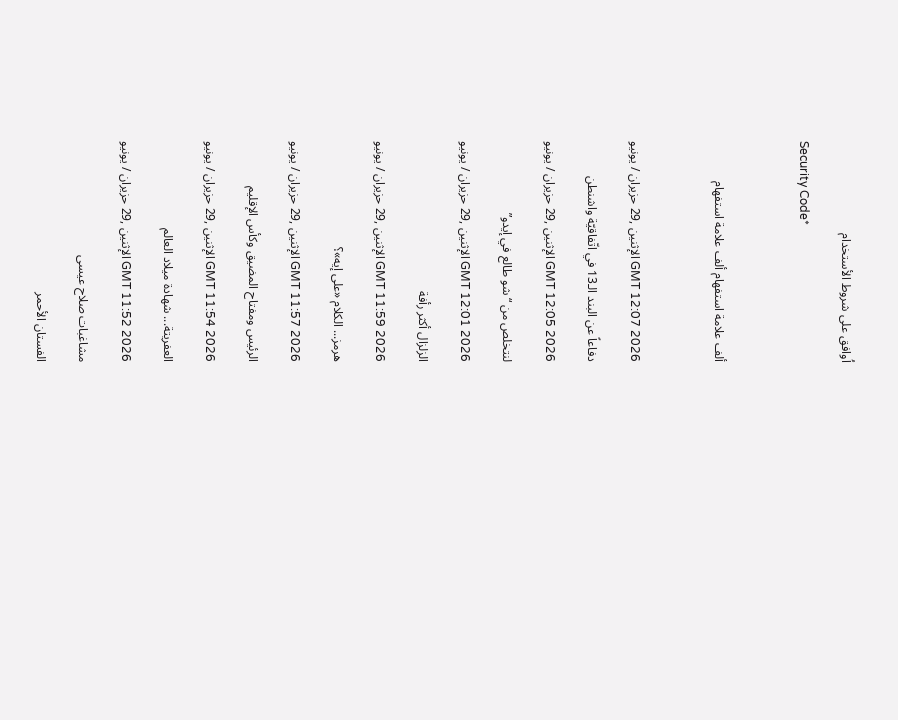اُوافق على شروط الأستخدام

Security Code*



ألف علامة استفهام ألف علامة استفهام



GMT 12:07 2026 الإثنين ,29 حزيران / يونيو

دفاعاً عن البند الـ13 في اتّفاقيّة واشنطن

GMT 12:05 2026 الإثنين ,29 حزيران / يونيو

لنتخلص من “شو طالع في إيدو”

GMT 12:01 2026 الإثنين ,29 حزيران / يونيو

الزلزال أكثر رأفة

GMT 11:59 2026 الإثنين ,29 حزيران / يونيو

هرمز... الكلام «على إيه»؟

GMT 11:57 2026 الإثنين ,29 حزيران / يونيو

الرئيس ومفتاح المضيق وكأس الإقليم

GMT 11:54 2026 الإثنين ,29 حزيران / يونيو

العفريتة... شهادة ميلاد العالم

GMT 11:52 2026 الإثنين ,29 حزيران / يونيو

مشاغبات صلاح عيسى

الفستان الأحمر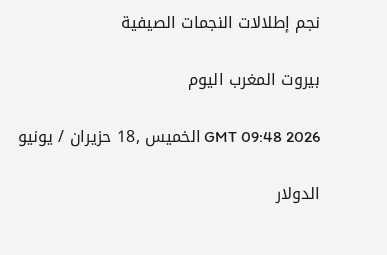نجم إطلالات النجمات الصيفية

بيروت المغرب اليوم

GMT 09:48 2026 الخميس ,18 حزيران / يونيو

الدولار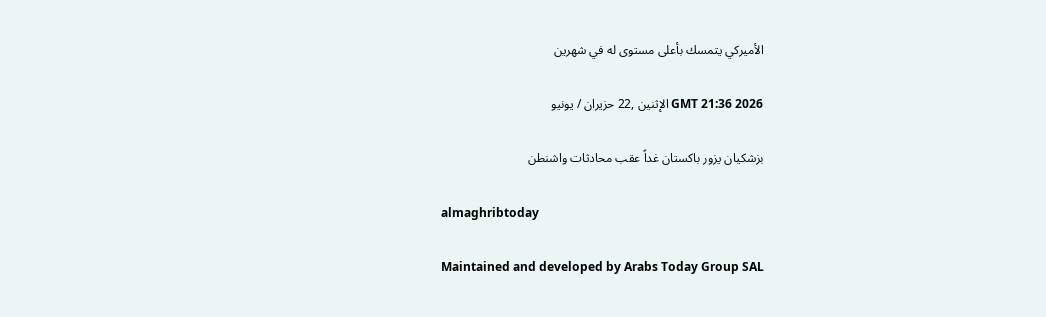الأميركي يتمسك بأعلى مستوى له في شهرين

GMT 21:36 2026 الإثنين ,22 حزيران / يونيو

بزشكيان يزور باكستان غداً عقب محادثات واشنطن

almaghribtoday

Maintained and developed by Arabs Today Group SAL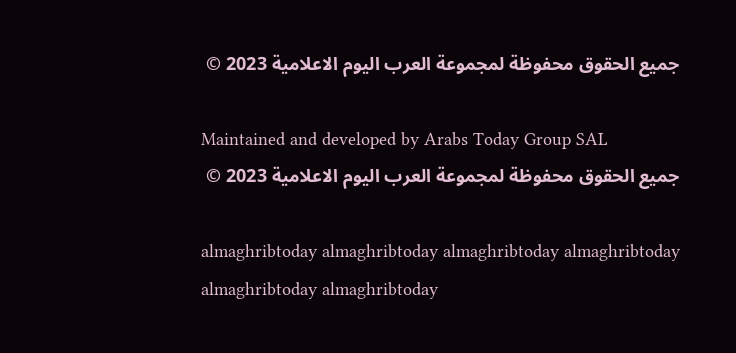جميع الحقوق محفوظة لمجموعة العرب اليوم الاعلامية 2023 ©

Maintained and developed by Arabs Today Group SAL
جميع الحقوق محفوظة لمجموعة العرب اليوم الاعلامية 2023 ©

almaghribtoday almaghribtoday almaghribtoday almaghribtoday
almaghribtoday almaghribtoday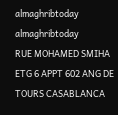almaghribtoday
almaghribtoday
RUE MOHAMED SMIHA ETG 6 APPT 602 ANG DE TOURS CASABLANCA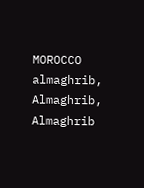MOROCCO
almaghrib, Almaghrib, Almaghrib